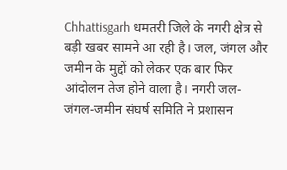Chhattisgarh धमतरी जिले के नगरी क्षेत्र से बड़ी खबर सामने आ रही है। जल, जंगल और जमीन के मुद्दों को लेकर एक बार फिर आंदोलन तेज होने वाला है। नगरी जल-जंगल-जमीन संघर्ष समिति ने प्रशासन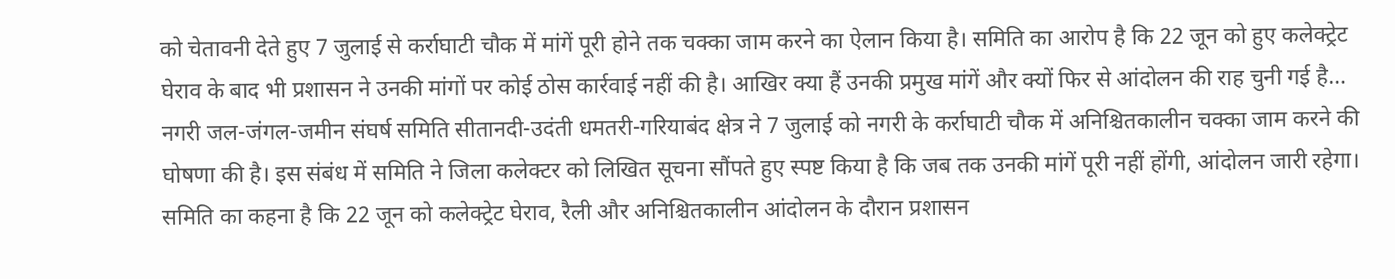को चेतावनी देते हुए 7 जुलाई से कर्राघाटी चौक में मांगें पूरी होने तक चक्का जाम करने का ऐलान किया है। समिति का आरोप है कि 22 जून को हुए कलेक्ट्रेट घेराव के बाद भी प्रशासन ने उनकी मांगों पर कोई ठोस कार्रवाई नहीं की है। आखिर क्या हैं उनकी प्रमुख मांगें और क्यों फिर से आंदोलन की राह चुनी गई है…
नगरी जल-जंगल-जमीन संघर्ष समिति सीतानदी-उदंती धमतरी-गरियाबंद क्षेत्र ने 7 जुलाई को नगरी के कर्राघाटी चौक में अनिश्चितकालीन चक्का जाम करने की घोषणा की है। इस संबंध में समिति ने जिला कलेक्टर को लिखित सूचना सौंपते हुए स्पष्ट किया है कि जब तक उनकी मांगें पूरी नहीं होंगी, आंदोलन जारी रहेगा।
समिति का कहना है कि 22 जून को कलेक्ट्रेट घेराव, रैली और अनिश्चितकालीन आंदोलन के दौरान प्रशासन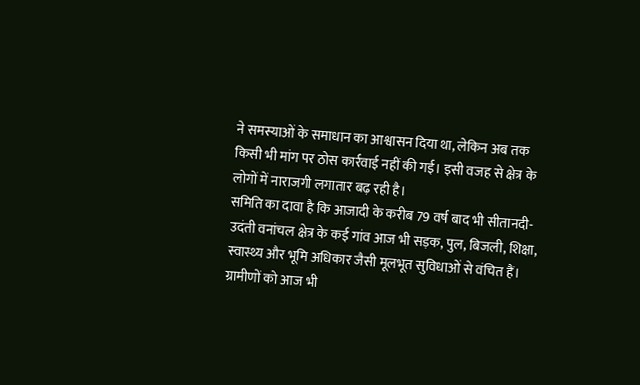ने समस्याओं के समाधान का आश्वासन दिया था, लेकिन अब तक किसी भी मांग पर ठोस कार्रवाई नहीं की गई। इसी वजह से क्षेत्र के लोगों में नाराजगी लगातार बढ़ रही है।
समिति का दावा है कि आजादी के करीब 79 वर्ष बाद भी सीतानदी-उदंती वनांचल क्षेत्र के कई गांव आज भी सड़क, पुल, बिजली, शिक्षा, स्वास्थ्य और भूमि अधिकार जैसी मूलभूत सुविधाओं से वंचित हैं। ग्रामीणों को आज भी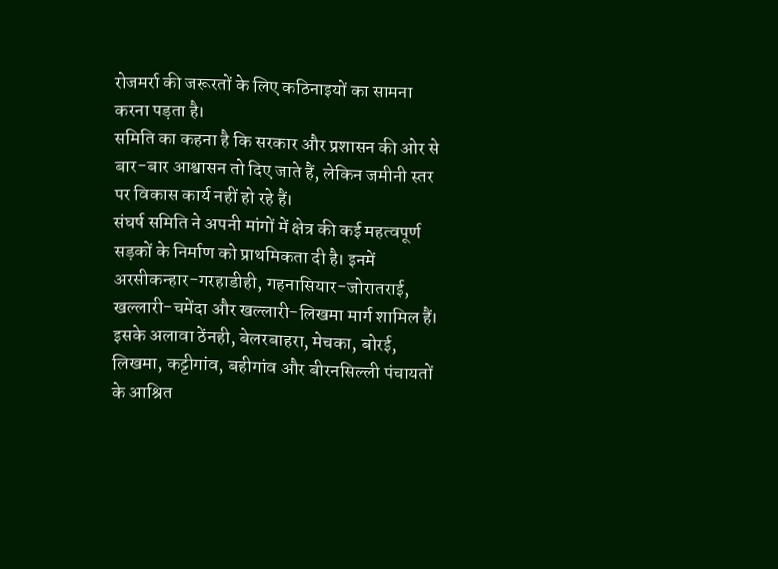रोजमर्रा की जरूरतों के लिए कठिनाइयों का सामना करना पड़ता है।
समिति का कहना है कि सरकार और प्रशासन की ओर से बार-बार आश्वासन तो दिए जाते हैं, लेकिन जमीनी स्तर पर विकास कार्य नहीं हो रहे हैं।
संघर्ष समिति ने अपनी मांगों में क्षेत्र की कई महत्वपूर्ण सड़कों के निर्माण को प्राथमिकता दी है। इनमें अरसीकन्हार-गरहाडीही, गहनासियार-जोरातराई, खल्लारी-चमेंदा और खल्लारी-लिखमा मार्ग शामिल हैं। इसके अलावा ठेंनही, बेलरबाहरा, मेचका, बोरई, लिखमा, कट्टीगांव, बहीगांव और बीरनसिल्ली पंचायतों के आश्रित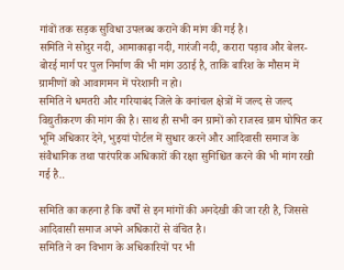गांवों तक सड़क सुविधा उपलब्ध कराने की मांग की गई है।
समिति ने सोदुर नदी, आमाकाढ़ा नदी, गारंजी नदी, करारा पड़ाव और बेलर-बोरई मार्ग पर पुल निर्माण की भी मांग उठाई है, ताकि बारिश के मौसम में ग्रामीणों को आवागमन में परेशानी न हो।
समिति ने धमतरी और गरियाबंद जिले के वनांचल क्षेत्रों में जल्द से जल्द विद्युतीकरण की मांग की है। साथ ही सभी वन ग्रामों को राजस्व ग्राम घोषित कर भूमि अधिकार देने, भुइयां पोर्टल में सुधार करने और आदिवासी समाज के संवैधानिक तथा पारंपरिक अधिकारों की रक्षा सुनिश्चित करने की भी मांग रखी गई है..

समिति का कहना है कि वर्षों से इन मांगों की अनदेखी की जा रही है, जिससे आदिवासी समाज अपने अधिकारों से वंचित है।
समिति ने वन विभाग के अधिकारियों पर भी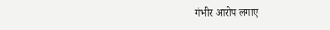गंभीर आरोप लगाए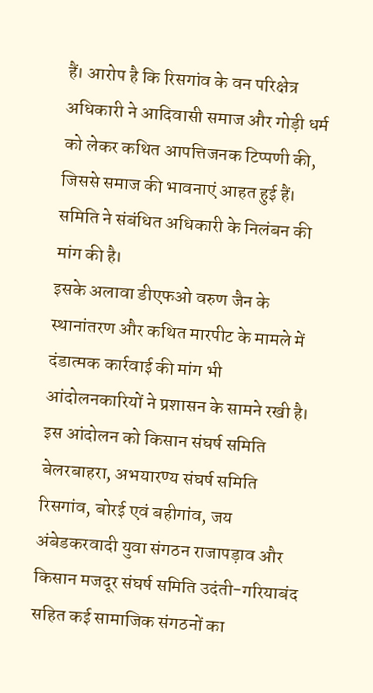हैं। आरोप है कि रिसगांव के वन परिक्षेत्र अधिकारी ने आदिवासी समाज और गोड़ी धर्म को लेकर कथित आपत्तिजनक टिप्पणी की, जिससे समाज की भावनाएं आहत हुई हैं। समिति ने संबंधित अधिकारी के निलंबन की मांग की है।
इसके अलावा डीएफओ वरुण जैन के स्थानांतरण और कथित मारपीट के मामले में दंडात्मक कार्रवाई की मांग भी आंदोलनकारियों ने प्रशासन के सामने रखी है।
इस आंदोलन को किसान संघर्ष समिति बेलरबाहरा, अभयारण्य संघर्ष समिति रिसगांव, बोरई एवं बहीगांव, जय अंबेडकरवादी युवा संगठन राजापड़ाव और किसान मजदूर संघर्ष समिति उदंती-गरियाबंद सहित कई सामाजिक संगठनों का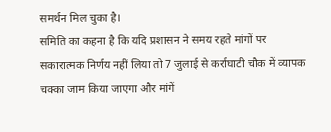समर्थन मिल चुका है।
समिति का कहना है कि यदि प्रशासन ने समय रहते मांगों पर सकारात्मक निर्णय नहीं लिया तो 7 जुलाई से कर्राघाटी चौक में व्यापक चक्का जाम किया जाएगा और मांगें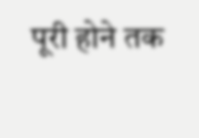पूरी होने तक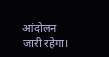आंदोलन जारी रहेगा।